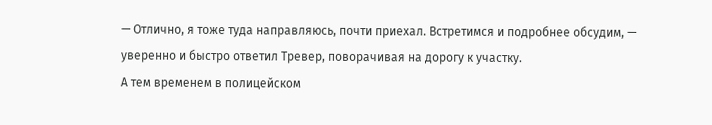— Отлично, я тоже туда направляюсь, почти приехал. Встретимся и подробнее обсудим, — уверенно и быстро ответил Тревер, поворачивая на дорогу к участку.
А тем временем в полицейском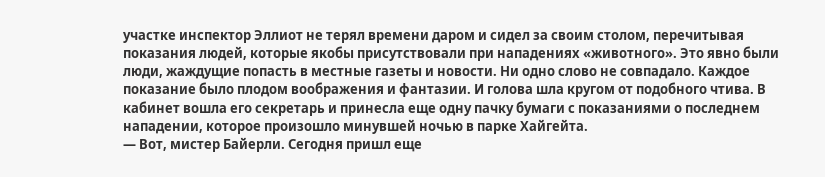участке инспектор Эллиот не терял времени даром и сидел за своим столом, перечитывая показания людей, которые якобы присутствовали при нападениях «животного». Это явно были люди, жаждущие попасть в местные газеты и новости. Ни одно слово не совпадало. Каждое показание было плодом воображения и фантазии. И голова шла кругом от подобного чтива. В кабинет вошла его секретарь и принесла еще одну пачку бумаги с показаниями о последнем нападении, которое произошло минувшей ночью в парке Хайгейта.
— Вот, мистер Байерли. Сегодня пришл еще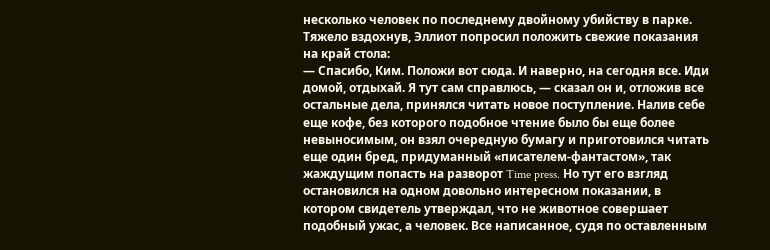несколько человек по последнему двойному убийству в парке.
Тяжело вздохнув, Эллиот попросил положить свежие показания на край стола:
— Спасибо, Ким. Положи вот сюда. И наверно, на сегодня все. Иди домой, отдыхай. Я тут сам справлюсь, — сказал он и, отложив все остальные дела, принялся читать новое поступление. Налив себе еще кофе, без которого подобное чтение было бы еще более невыносимым, он взял очередную бумагу и приготовился читать еще один бред, придуманный «писателем-фантастом», так жаждущим попасть на разворот Time press. Но тут его взгляд остановился на одном довольно интересном показании, в котором свидетель утверждал, что не животное совершает подобный ужас, а человек. Все написанное, судя по оставленным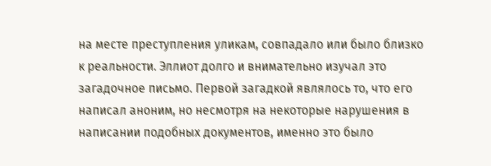на месте преступления уликам, совпадало или было близко к реальности. Эллиот долго и внимательно изучал это загадочное письмо. Первой загадкой являлось то, что его написал аноним, но несмотря на некоторые нарушения в написании подобных документов, именно это было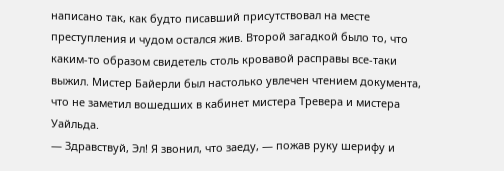написано так, как будто писавший присутствовал на месте преступления и чудом остался жив. Второй загадкой было то, что каким-то образом свидетель столь кровавой расправы все-таки выжил. Мистер Байерли был настолько увлечен чтением документа, что не заметил вошедших в кабинет мистера Тревера и мистера Уайльда.
— Здравствуй, Эл! Я звонил, что заеду, — пожав руку шерифу и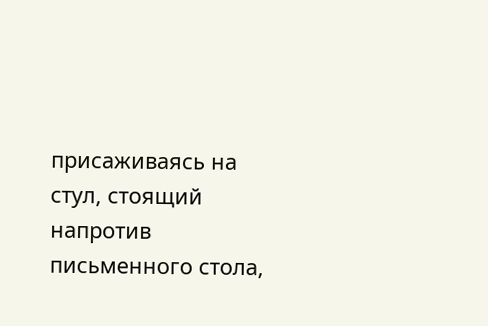присаживаясь на стул, стоящий напротив письменного стола,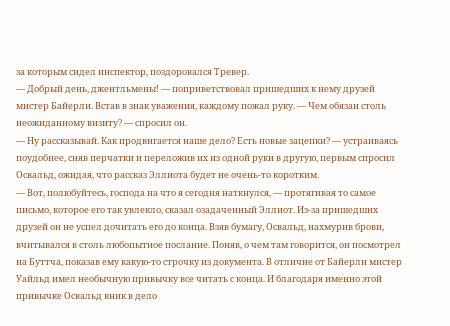за которым сидел инспектор, поздоровался Тревер.
— Добрый день, джентльмены! — поприветствовал пришедших к нему друзей мистер Байерли. Встав в знак уважения, каждому пожал руку. — Чем обязан столь неожиданному визиту? — спросил он.
— Ну рассказывай. Как продвигается наше дело? Есть новые зацепки? — устраиваясь поудобнее, сняв перчатки и переложив их из одной руки в другую, первым спросил Освальд, ожидая, что рассказ Эллиота будет не очень-то коротким.
— Вот, полюбуйтесь, господа на что я сегодня наткнулся, — протягивая то самое письмо, которое его так увлекло, сказал озадаченный Эллиот. Из-за пришедших друзей он не успел дочитать его до конца. Взяв бумагу, Освальд, нахмурив брови, вчитывался в столь любопытное послание. Поняв, о чем там говорится, он посмотрел на Буттча, показав ему какую-то строчку из документа. В отличие от Байерли мистер Уайльд имел необычную привычку все читать с конца. И благодаря именно этой привычке Освальд вник в дело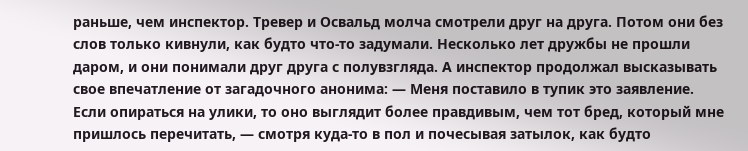раньше, чем инспектор. Тревер и Освальд молча смотрели друг на друга. Потом они без слов только кивнули, как будто что-то задумали. Несколько лет дружбы не прошли даром, и они понимали друг друга с полувзгляда. А инспектор продолжал высказывать свое впечатление от загадочного анонима: — Меня поставило в тупик это заявление. Если опираться на улики, то оно выглядит более правдивым, чем тот бред, который мне пришлось перечитать, — смотря куда-то в пол и почесывая затылок, как будто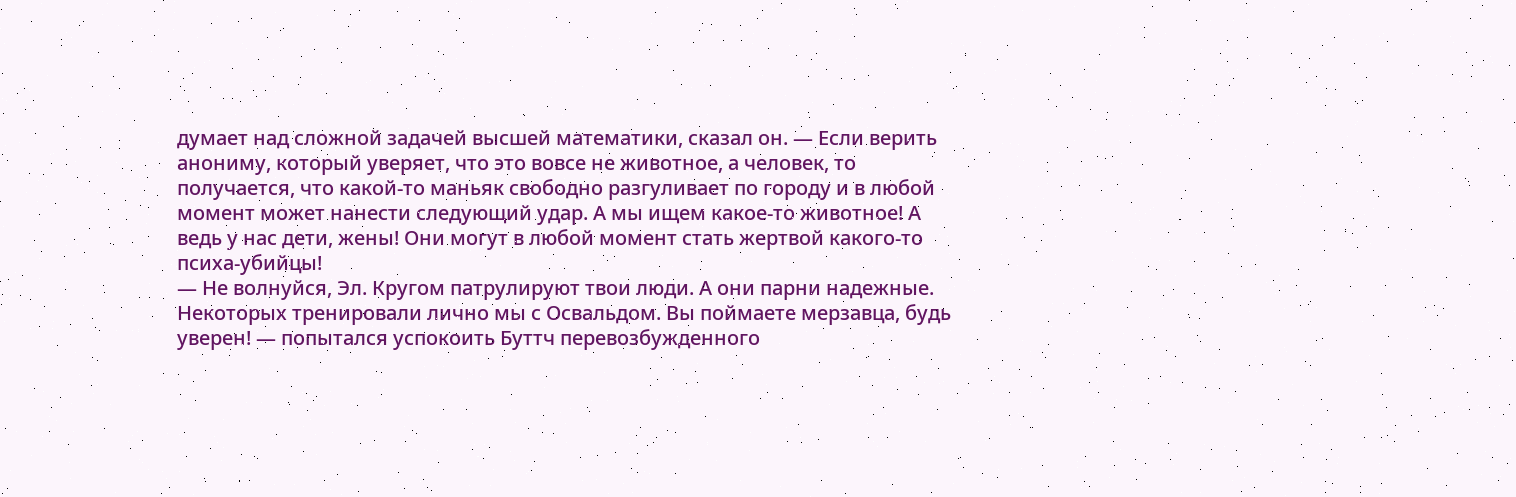думает над сложной задачей высшей математики, сказал он. — Если верить анониму, который уверяет, что это вовсе не животное, а человек, то получается, что какой-то маньяк свободно разгуливает по городу и в любой момент может нанести следующий удар. А мы ищем какое-то животное! А ведь у нас дети, жены! Они могут в любой момент стать жертвой какого-то психа-убийцы!
— Не волнуйся, Эл. Кругом патрулируют твои люди. А они парни надежные. Некоторых тренировали лично мы с Освальдом. Вы поймаете мерзавца, будь уверен! — попытался успокоить Буттч перевозбужденного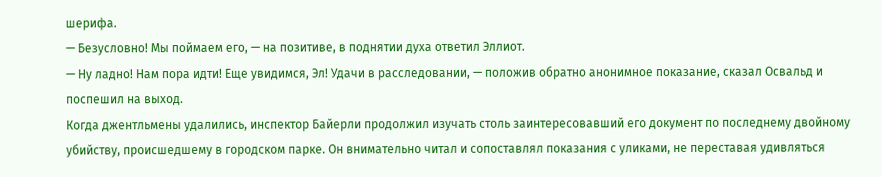шерифа.
— Безусловно! Мы поймаем его, — на позитиве, в поднятии духа ответил Эллиот.
— Ну ладно! Нам пора идти! Еще увидимся, Эл! Удачи в расследовании, — положив обратно анонимное показание, сказал Освальд и поспешил на выход.
Когда джентльмены удалились, инспектор Байерли продолжил изучать столь заинтересовавший его документ по последнему двойному убийству, происшедшему в городском парке. Он внимательно читал и сопоставлял показания с уликами, не переставая удивляться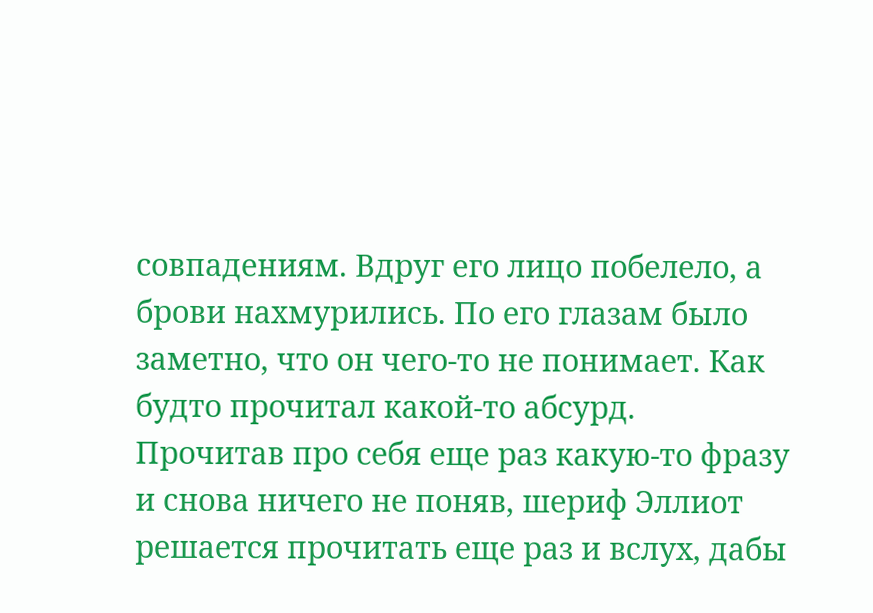совпадениям. Вдруг его лицо побелело, а брови нахмурились. По его глазам было заметно, что он чего-то не понимает. Как будто прочитал какой-то абсурд. Прочитав про себя еще раз какую-то фразу и снова ничего не поняв, шериф Эллиот решается прочитать еще раз и вслух, дабы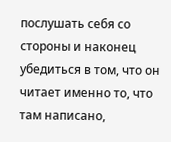послушать себя со стороны и наконец убедиться в том, что он читает именно то, что там написано,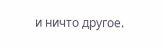и ничто другое.